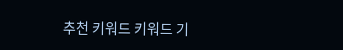추천 키워드 키워드 기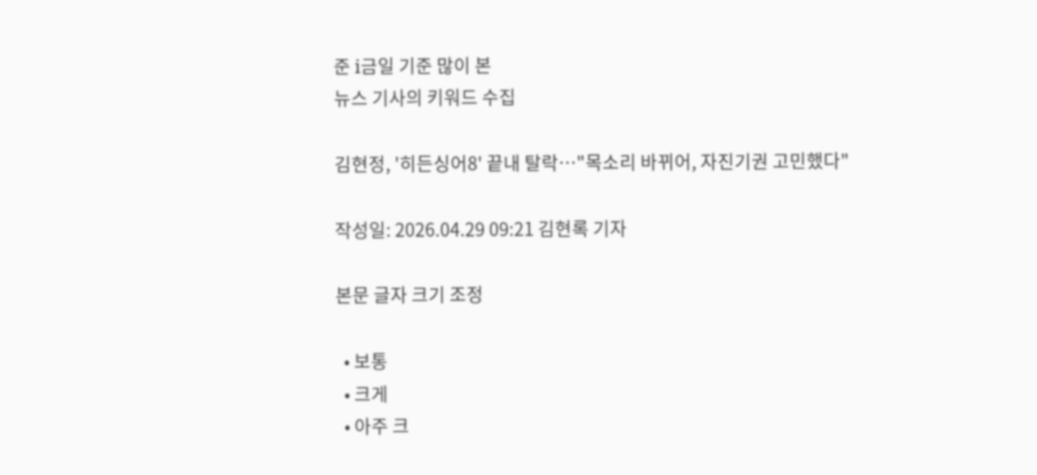준 i금일 기준 많이 본
뉴스 기사의 키워드 수집

김현정, '히든싱어8' 끝내 탈락…"목소리 바뀌어, 자진기권 고민했다"

작성일: 2026.04.29 09:21 김현록 기자

본문 글자 크기 조정

  • 보통
  • 크게
  • 아주 크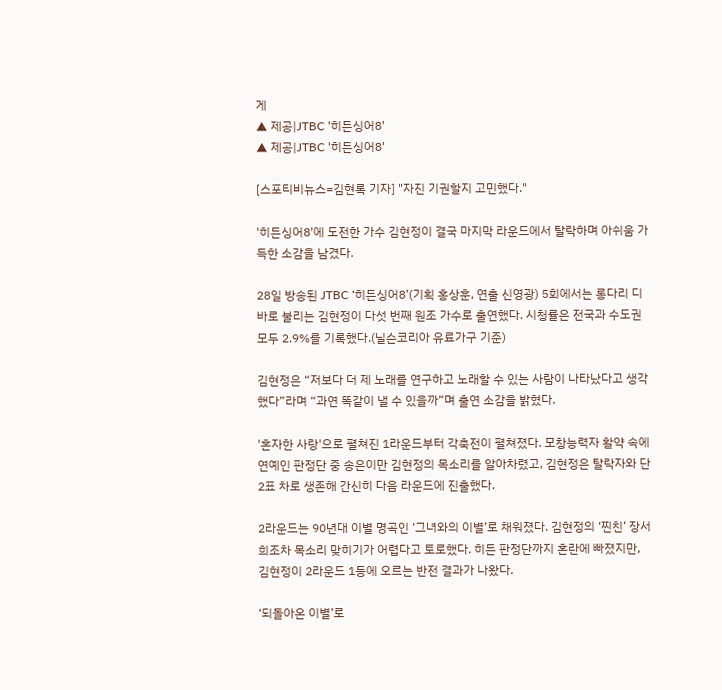게
▲ 제공|JTBC '히든싱어8'
▲ 제공|JTBC '히든싱어8'

[스포티비뉴스=김현록 기자] "자진 기권할지 고민했다."

'히든싱어8'에 도전한 가수 김현정이 결국 마지막 라운드에서 탈락하며 아쉬움 가득한 소감을 남겼다.

28일 방송된 JTBC ‘히든싱어8’(기획 홍상훈, 연출 신영광) 5회에서는 롱다리 디바로 불리는 김현정이 다섯 번째 원조 가수로 출연했다. 시청률은 전국과 수도권 모두 2.9%를 기록했다.(닐슨코리아 유료가구 기준)

김현정은 “저보다 더 제 노래를 연구하고 노래할 수 있는 사람이 나타났다고 생각했다”라며 “과연 똑같이 낼 수 있을까”며 출연 소감을 밝혔다.

'혼자한 사랑'으로 펼쳐진 1라운드부터 각축전이 펼쳐졌다. 모창능력자 활약 속에 연예인 판정단 중 송은이만 김현정의 목소리를 알아차렸고, 김현정은 탈락자와 단 2표 차로 생존해 간신히 다음 라운드에 진출했다.

2라운드는 90년대 이별 명곡인 ‘그녀와의 이별’로 채워졌다. 김현정의 ‘찐친’ 장서희조차 목소리 맞히기가 어렵다고 토로했다. 히든 판정단까지 혼란에 빠졌지만, 김현정이 2라운드 1등에 오르는 반전 결과가 나왔다.

‘되돌아온 이별’로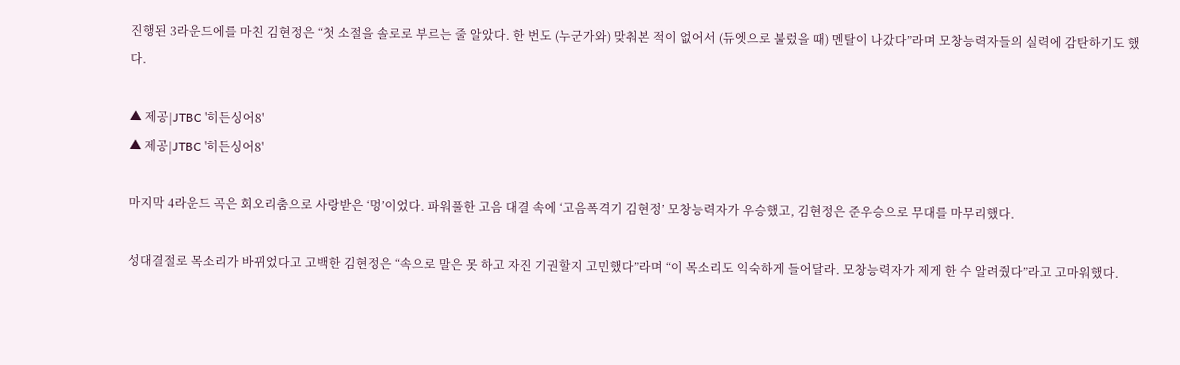진행된 3라운드에를 마친 김현정은 “첫 소절을 솔로로 부르는 줄 알았다. 한 번도 (누군가와) 맞춰본 적이 없어서 (듀엣으로 불렀을 때) 멘탈이 나갔다”라며 모창능력자들의 실력에 감탄하기도 했다.

▲ 제공|JTBC '히든싱어8'
▲ 제공|JTBC '히든싱어8'

마지막 4라운드 곡은 회오리춤으로 사랑받은 ‘멍’이었다. 파워풀한 고음 대결 속에 ‘고음폭격기 김현정’ 모창능력자가 우승했고, 김현정은 준우승으로 무대를 마무리했다.

성대결절로 목소리가 바뀌었다고 고백한 김현정은 “속으로 말은 못 하고 자진 기권할지 고민했다”라며 “이 목소리도 익숙하게 들어달라. 모창능력자가 제게 한 수 알려줬다”라고 고마워했다.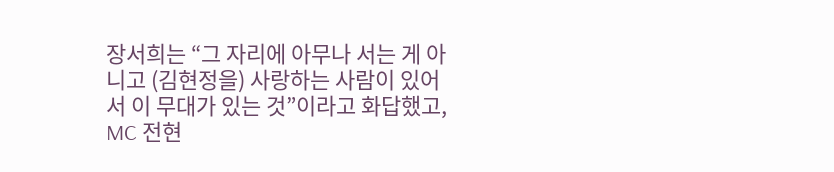장서희는 “그 자리에 아무나 서는 게 아니고 (김현정을) 사랑하는 사람이 있어서 이 무대가 있는 것”이라고 화답했고, MC 전현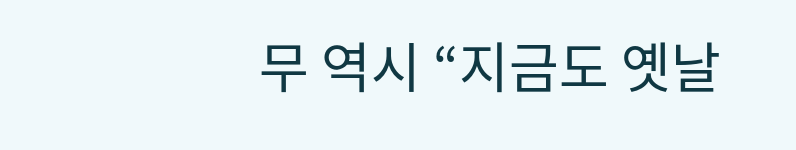무 역시 “지금도 옛날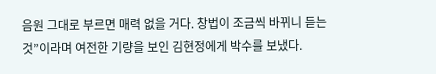음원 그대로 부르면 매력 없을 거다. 창법이 조금씩 바뀌니 듣는 것”이라며 여전한 기량을 보인 김현정에게 박수를 보냈다.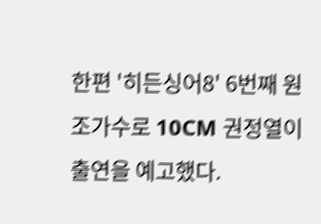한편 '히든싱어8' 6번째 원조가수로 10CM 권정열이 출연을 예고했다.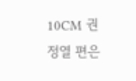10CM 권정열 편은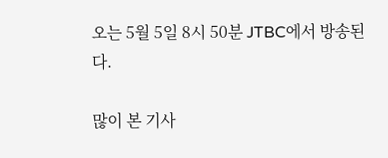오는 5월 5일 8시 50분 JTBC에서 방송된다.

많이 본 기사